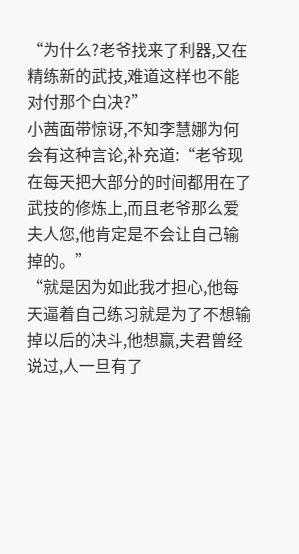“为什么?老爷找来了利器,又在精练新的武技,难道这样也不能对付那个白决?”
小茜面带惊讶,不知李慧娜为何会有这种言论,补充道:“老爷现在每天把大部分的时间都用在了武技的修炼上,而且老爷那么爱夫人您,他肯定是不会让自己输掉的。”
“就是因为如此我才担心,他每天逼着自己练习就是为了不想输掉以后的决斗,他想赢,夫君曾经说过,人一旦有了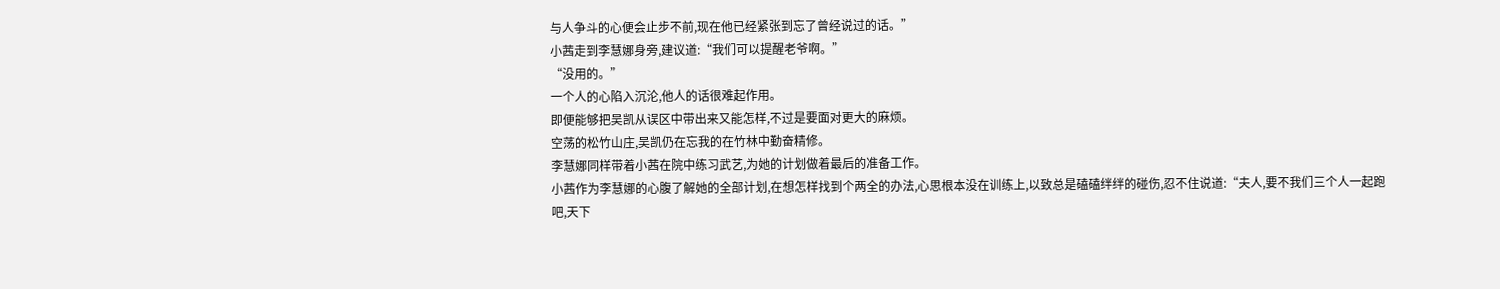与人争斗的心便会止步不前,现在他已经紧张到忘了曾经说过的话。”
小茜走到李慧娜身旁,建议道:“我们可以提醒老爷啊。”
“没用的。”
一个人的心陷入沉沦,他人的话很难起作用。
即便能够把吴凯从误区中带出来又能怎样,不过是要面对更大的麻烦。
空荡的松竹山庄,吴凯仍在忘我的在竹林中勤奋精修。
李慧娜同样带着小茜在院中练习武艺,为她的计划做着最后的准备工作。
小茜作为李慧娜的心腹了解她的全部计划,在想怎样找到个两全的办法,心思根本没在训练上,以致总是磕磕绊绊的碰伤,忍不住说道:“夫人,要不我们三个人一起跑吧,天下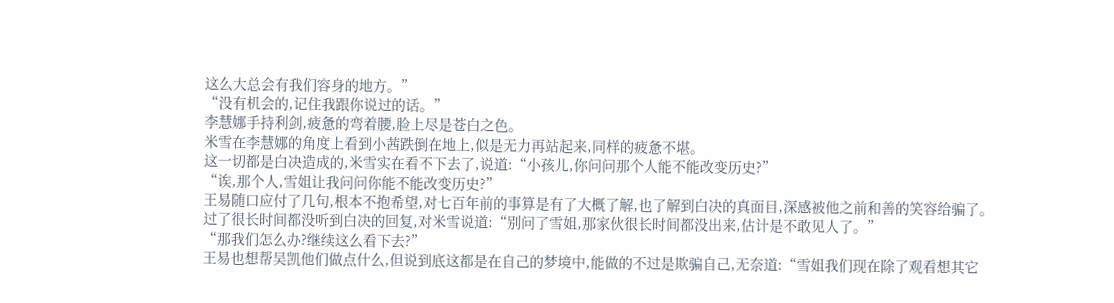这么大总会有我们容身的地方。”
“没有机会的,记住我跟你说过的话。”
李慧娜手持利剑,疲惫的弯着腰,脸上尽是苍白之色。
米雪在李慧娜的角度上看到小茜跌倒在地上,似是无力再站起来,同样的疲惫不堪。
这一切都是白决造成的,米雪实在看不下去了,说道:“小孩儿,你问问那个人能不能改变历史?”
“诶,那个人,雪姐让我问问你能不能改变历史?”
王易随口应付了几句,根本不抱希望,对七百年前的事算是有了大概了解,也了解到白决的真面目,深感被他之前和善的笑容给骗了。
过了很长时间都没听到白决的回复,对米雪说道:“别问了雪姐,那家伙很长时间都没出来,估计是不敢见人了。”
“那我们怎么办?继续这么看下去?”
王易也想帮吴凯他们做点什么,但说到底这都是在自己的梦境中,能做的不过是欺骗自己,无奈道:“雪姐我们现在除了观看想其它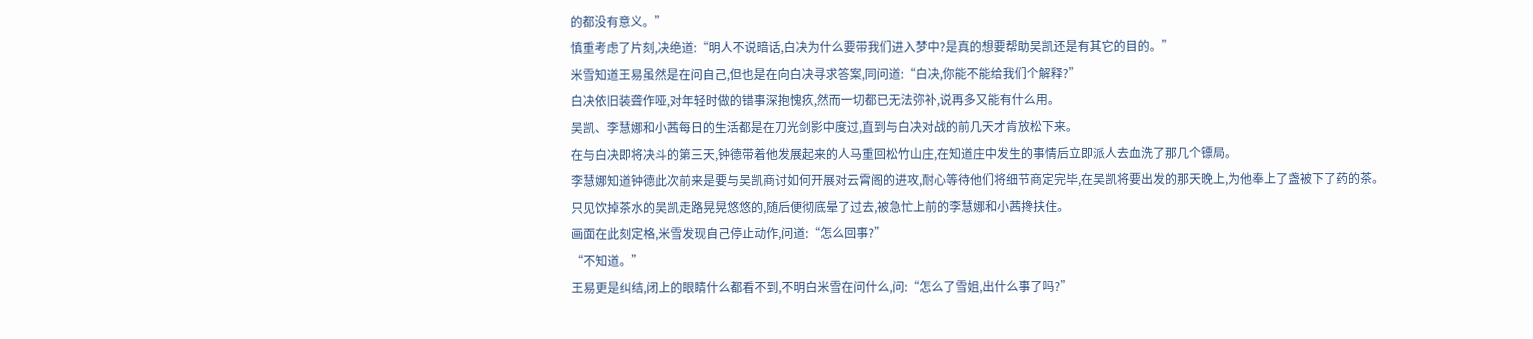的都没有意义。”
慎重考虑了片刻,决绝道:“明人不说暗话,白决为什么要带我们进入梦中?是真的想要帮助吴凯还是有其它的目的。”
米雪知道王易虽然是在问自己,但也是在向白决寻求答案,同问道:“白决,你能不能给我们个解释?”
白决依旧装聋作哑,对年轻时做的错事深抱愧疚,然而一切都已无法弥补,说再多又能有什么用。
吴凯、李慧娜和小茜每日的生活都是在刀光剑影中度过,直到与白决对战的前几天才肯放松下来。
在与白决即将决斗的第三天,钟德带着他发展起来的人马重回松竹山庄,在知道庄中发生的事情后立即派人去血洗了那几个镖局。
李慧娜知道钟德此次前来是要与吴凯商讨如何开展对云霄阁的进攻,耐心等待他们将细节商定完毕,在吴凯将要出发的那天晚上,为他奉上了盏被下了药的茶。
只见饮掉茶水的吴凯走路晃晃悠悠的,随后便彻底晕了过去,被急忙上前的李慧娜和小茜搀扶住。
画面在此刻定格,米雪发现自己停止动作,问道:“怎么回事?”
“不知道。”
王易更是纠结,闭上的眼睛什么都看不到,不明白米雪在问什么,问:“怎么了雪姐,出什么事了吗?”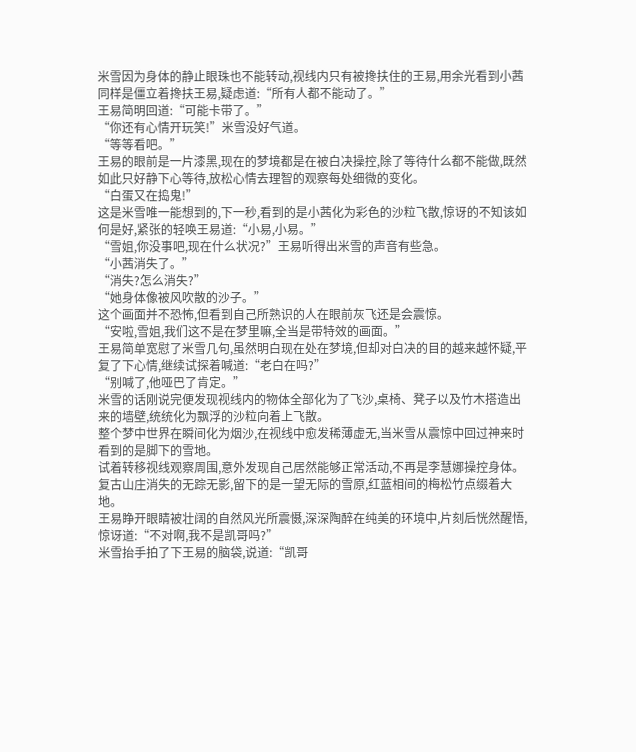米雪因为身体的静止眼珠也不能转动,视线内只有被搀扶住的王易,用余光看到小茜同样是僵立着搀扶王易,疑虑道:“所有人都不能动了。”
王易简明回道:“可能卡带了。”
“你还有心情开玩笑!”米雪没好气道。
“等等看吧。”
王易的眼前是一片漆黑,现在的梦境都是在被白决操控,除了等待什么都不能做,既然如此只好静下心等待,放松心情去理智的观察每处细微的变化。
“白蛋又在捣鬼!”
这是米雪唯一能想到的,下一秒,看到的是小茜化为彩色的沙粒飞散,惊讶的不知该如何是好,紧张的轻唤王易道:“小易,小易。”
“雪姐,你没事吧,现在什么状况?”王易听得出米雪的声音有些急。
“小茜消失了。”
“消失?怎么消失?”
“她身体像被风吹散的沙子。”
这个画面并不恐怖,但看到自己所熟识的人在眼前灰飞还是会震惊。
“安啦,雪姐,我们这不是在梦里嘛,全当是带特效的画面。”
王易简单宽慰了米雪几句,虽然明白现在处在梦境,但却对白决的目的越来越怀疑,平复了下心情,继续试探着喊道:“老白在吗?”
“别喊了,他哑巴了肯定。”
米雪的话刚说完便发现视线内的物体全部化为了飞沙,桌椅、凳子以及竹木搭造出来的墙壁,统统化为飘浮的沙粒向着上飞散。
整个梦中世界在瞬间化为烟沙,在视线中愈发稀薄虚无,当米雪从震惊中回过神来时看到的是脚下的雪地。
试着转移视线观察周围,意外发现自己居然能够正常活动,不再是李慧娜操控身体。
复古山庄消失的无踪无影,留下的是一望无际的雪原,红蓝相间的梅松竹点缀着大地。
王易睁开眼睛被壮阔的自然风光所震慑,深深陶醉在纯美的环境中,片刻后恍然醒悟,惊讶道:“不对啊,我不是凯哥吗?”
米雪抬手拍了下王易的脑袋,说道:“凯哥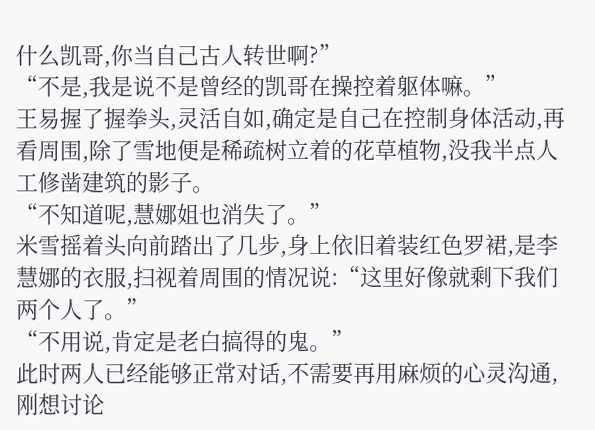什么凯哥,你当自己古人转世啊?”
“不是,我是说不是曾经的凯哥在操控着躯体嘛。”
王易握了握拳头,灵活自如,确定是自己在控制身体活动,再看周围,除了雪地便是稀疏树立着的花草植物,没我半点人工修凿建筑的影子。
“不知道呢,慧娜姐也消失了。”
米雪摇着头向前踏出了几步,身上依旧着装红色罗裙,是李慧娜的衣服,扫视着周围的情况说:“这里好像就剩下我们两个人了。”
“不用说,肯定是老白搞得的鬼。”
此时两人已经能够正常对话,不需要再用麻烦的心灵沟通,刚想讨论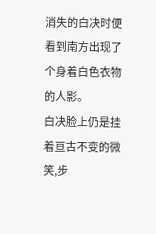消失的白决时便看到南方出现了个身着白色衣物的人影。
白决脸上仍是挂着亘古不变的微笑,步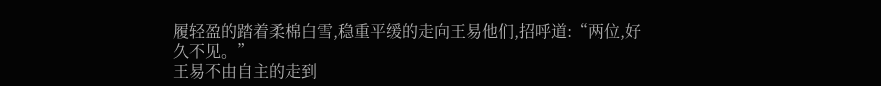履轻盈的踏着柔棉白雪,稳重平缓的走向王易他们,招呼道:“两位,好久不见。”
王易不由自主的走到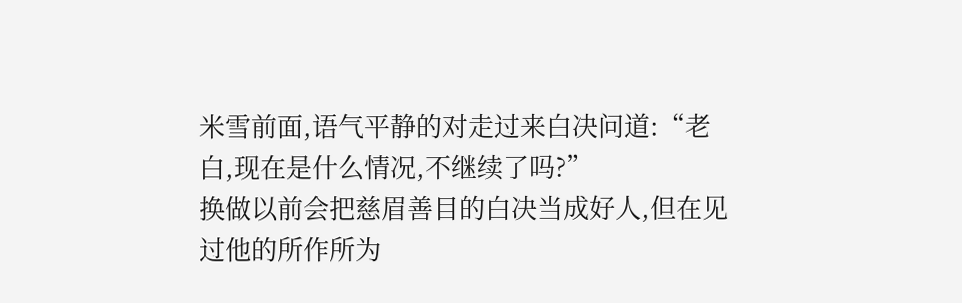米雪前面,语气平静的对走过来白决问道:“老白,现在是什么情况,不继续了吗?”
换做以前会把慈眉善目的白决当成好人,但在见过他的所作所为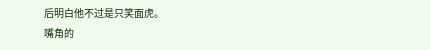后明白他不过是只笑面虎。
嘴角的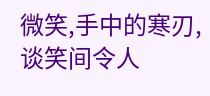微笑,手中的寒刃,谈笑间令人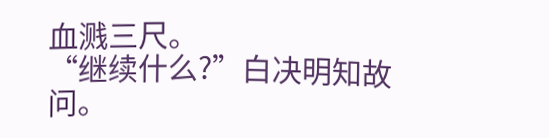血溅三尺。
“继续什么?”白决明知故问。